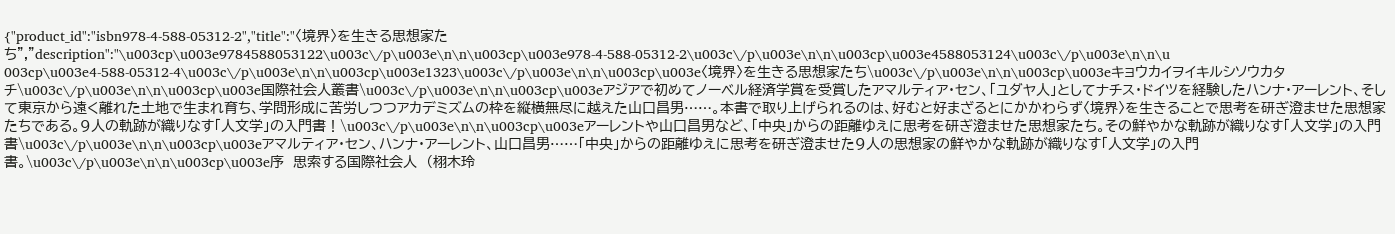{"product_id":"isbn978-4-588-05312-2","title":"〈境界〉を生きる思想家たち","description":"\u003cp\u003e9784588053122\u003c\/p\u003e\n\n\u003cp\u003e978-4-588-05312-2\u003c\/p\u003e\n\n\u003cp\u003e4588053124\u003c\/p\u003e\n\n\u003cp\u003e4-588-05312-4\u003c\/p\u003e\n\n\u003cp\u003e1323\u003c\/p\u003e\n\n\u003cp\u003e〈境界〉を生きる思想家たち\u003c\/p\u003e\n\n\u003cp\u003eキョウカイヲイキルシソウカタチ\u003c\/p\u003e\n\n\u003cp\u003e国際社会人叢書\u003c\/p\u003e\n\n\u003cp\u003eアジアで初めてノーベル経済学賞を受賞したアマルティア・セン、「ユダヤ人」としてナチス・ドイツを経験したハンナ・アーレント、そして東京から遠く離れた土地で生まれ育ち、学問形成に苦労しつつアカデミズムの枠を縦横無尽に越えた山口昌男……。本書で取り上げられるのは、好むと好まざるとにかかわらず〈境界〉を生きることで思考を研ぎ澄ませた思想家たちである。9人の軌跡が織りなす「人文学」の入門書！\u003c\/p\u003e\n\n\u003cp\u003eアーレントや山口昌男など、「中央」からの距離ゆえに思考を研ぎ澄ませた思想家たち。その鮮やかな軌跡が織りなす「人文学」の入門書\u003c\/p\u003e\n\n\u003cp\u003eアマルティア・セン、ハンナ・アーレント、山口昌男……「中央」からの距離ゆえに思考を研ぎ澄ませた9人の思想家の鮮やかな軌跡が織りなす「人文学」の入門書。\u003c\/p\u003e\n\n\u003cp\u003e序　思索する国際社会人　（栩木玲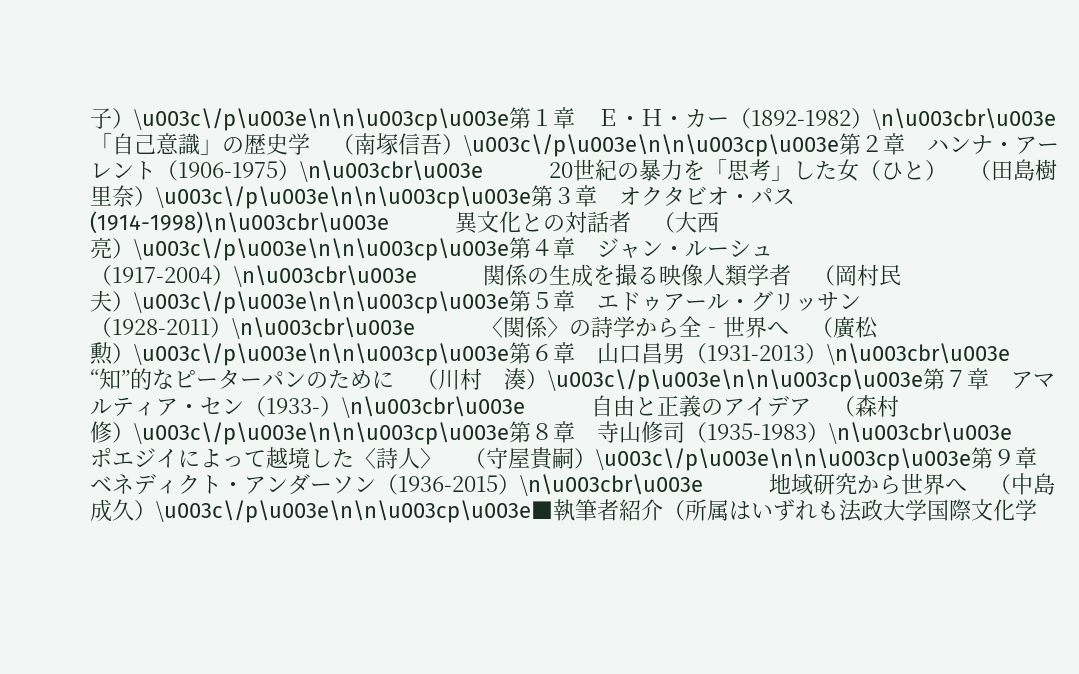子）\u003c\/p\u003e\n\n\u003cp\u003e第１章　Ｅ・Ｈ・カー（1892-1982）\n\u003cbr\u003e　　　「自己意識」の歴史学　（南塚信吾）\u003c\/p\u003e\n\n\u003cp\u003e第２章　ハンナ・アーレント（1906-1975）\n\u003cbr\u003e　　　20世紀の暴力を「思考」した女（ひと）　（田島樹里奈）\u003c\/p\u003e\n\n\u003cp\u003e第３章　オクタビオ・パス(1914-1998)\n\u003cbr\u003e　　　異文化との対話者　（大西　亮）\u003c\/p\u003e\n\n\u003cp\u003e第４章　ジャン・ルーシュ（1917-2004）\n\u003cbr\u003e　　　関係の生成を撮る映像人類学者　（岡村民夫）\u003c\/p\u003e\n\n\u003cp\u003e第５章　エドゥアール・グリッサン（1928-2011）\n\u003cbr\u003e　　　〈関係〉の詩学から全‐世界へ　（廣松　勲）\u003c\/p\u003e\n\n\u003cp\u003e第６章　山口昌男（1931-2013）\n\u003cbr\u003e　　　“知”的なピーターパンのために　（川村　湊）\u003c\/p\u003e\n\n\u003cp\u003e第７章　アマルティア・セン（1933-）\n\u003cbr\u003e　　　自由と正義のアイデア　（森村　修）\u003c\/p\u003e\n\n\u003cp\u003e第８章　寺山修司（1935-1983）\n\u003cbr\u003e　　　ポエジイによって越境した〈詩人〉　（守屋貴嗣）\u003c\/p\u003e\n\n\u003cp\u003e第９章　ベネディクト・アンダーソン（1936-2015）\n\u003cbr\u003e　　　地域研究から世界へ　（中島成久）\u003c\/p\u003e\n\n\u003cp\u003e■執筆者紹介（所属はいずれも法政大学国際文化学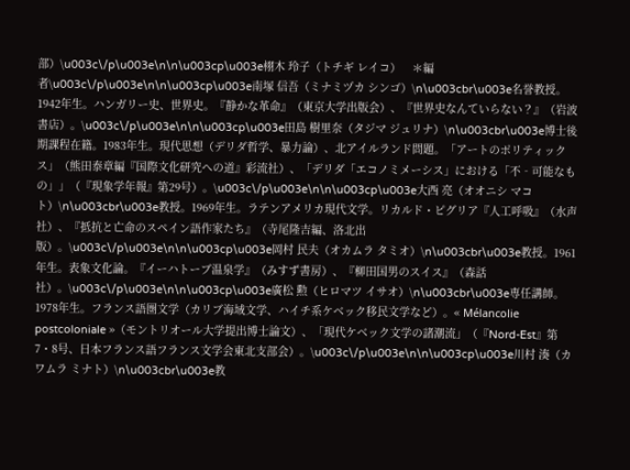部）\u003c\/p\u003e\n\n\u003cp\u003e栩木 玲子（トチギ レイコ）　＊編者\u003c\/p\u003e\n\n\u003cp\u003e南塚 信吾（ミナミヅカ シンゴ）\n\u003cbr\u003e名誉教授。1942年生。ハンガリー史、世界史。『静かな革命』（東京大学出版会）、『世界史なんていらない？』（岩波書店）。\u003c\/p\u003e\n\n\u003cp\u003e田島 樹里奈（タジマ ジュリナ）\n\u003cbr\u003e博士後期課程在籍。1983年生。現代思想（デリダ哲学、暴力論）、北アイルランド問題。「アートのポリティックス」（熊田泰章編『国際文化研究への道』彩流社）、「デリダ「エコノミメーシス」における「不‐可能なもの」」（『現象学年報』第29号）。\u003c\/p\u003e\n\n\u003cp\u003e大西 亮（オオニシ マコト）\n\u003cbr\u003e教授。1969年生。ラテンアメリカ現代文学。リカルド・ピグリア『人工呼吸』（水声社）、『抵抗と亡命のスペイン語作家たち』（寺尾隆吉編、洛北出版）。\u003c\/p\u003e\n\n\u003cp\u003e岡村 民夫（オカムラ タミオ）\n\u003cbr\u003e教授。1961年生。表象文化論。『イーハトーブ温泉学』（みすず書房）、『柳田国男のスイス』（森話社）。\u003c\/p\u003e\n\n\u003cp\u003e廣松 勲（ヒロマツ イサオ）\n\u003cbr\u003e専任講師。1978年生。フランス語圏文学（カリブ海域文学、ハイチ系ケベック移民文学など）。« Mélancolie postcoloniale »（モントリオール大学提出博士論文）、「現代ケベック文学の諸潮流」（『Nord-Est』第7・8号、日本フランス語フランス文学会東北支部会）。\u003c\/p\u003e\n\n\u003cp\u003e川村 湊（カワムラ ミナト）\n\u003cbr\u003e教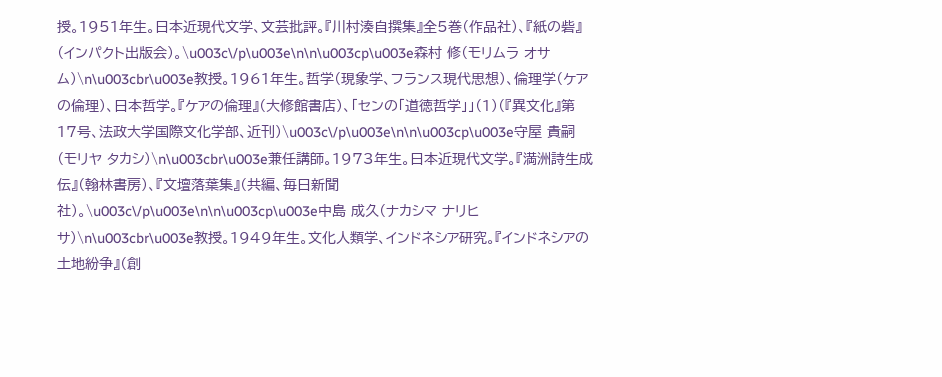授。1951年生。日本近現代文学、文芸批評。『川村湊自撰集』全5巻（作品社）、『紙の砦』（インパクト出版会）。\u003c\/p\u003e\n\n\u003cp\u003e森村 修（モリムラ オサム）\n\u003cbr\u003e教授。1961年生。哲学（現象学、フランス現代思想）、倫理学（ケアの倫理）、日本哲学。『ケアの倫理』（大修館書店）、「センの「道徳哲学」」（1）（『異文化』第17号、法政大学国際文化学部、近刊）\u003c\/p\u003e\n\n\u003cp\u003e守屋 貴嗣（モリヤ タカシ）\n\u003cbr\u003e兼任講師。1973年生。日本近現代文学。『満洲詩生成伝』（翰林書房）、『文壇落葉集』（共編、毎日新聞社）。\u003c\/p\u003e\n\n\u003cp\u003e中島 成久（ナカシマ ナリヒサ）\n\u003cbr\u003e教授。1949年生。文化人類学、インドネシア研究。『インドネシアの土地紛争』（創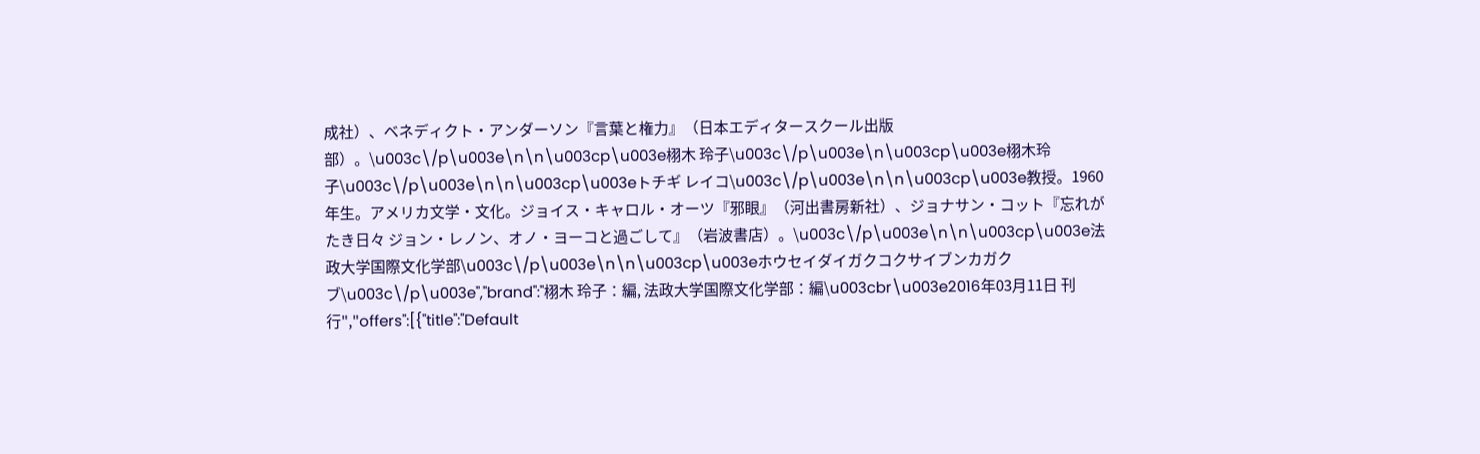成社）、ベネディクト・アンダーソン『言葉と権力』（日本エディタースクール出版部）。\u003c\/p\u003e\n\n\u003cp\u003e栩木 玲子\u003c\/p\u003e\n\u003cp\u003e栩木玲子\u003c\/p\u003e\n\n\u003cp\u003eトチギ レイコ\u003c\/p\u003e\n\n\u003cp\u003e教授。1960年生。アメリカ文学・文化。ジョイス・キャロル・オーツ『邪眼』（河出書房新社）、ジョナサン・コット『忘れがたき日々 ジョン・レノン、オノ・ヨーコと過ごして』（岩波書店）。\u003c\/p\u003e\n\n\u003cp\u003e法政大学国際文化学部\u003c\/p\u003e\n\n\u003cp\u003eホウセイダイガクコクサイブンカガクブ\u003c\/p\u003e","brand":"栩木 玲子：編, 法政大学国際文化学部：編\u003cbr\u003e2016年03月11日 刊行","offers":[{"title":"Default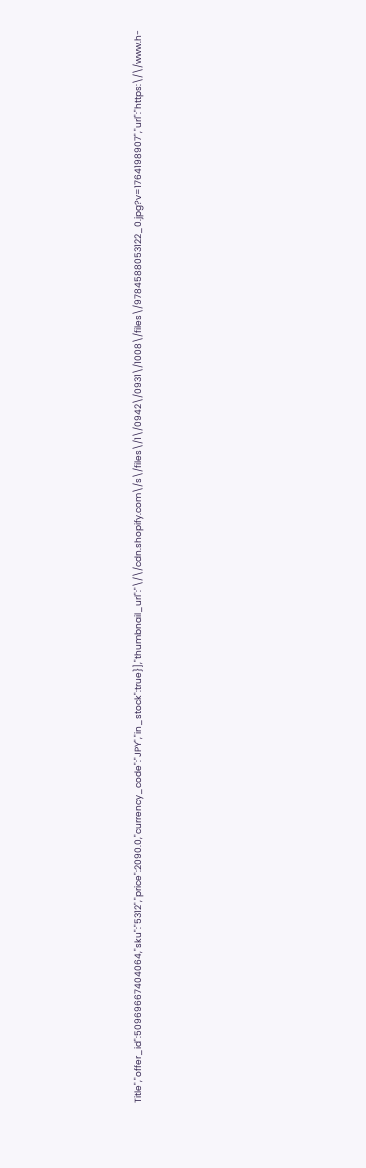Title","offer_id":50969667404064,"sku":"5312","price":2090.0,"currency_code":"JPY","in_stock":true}],"thumbnail_url":"\/\/cdn.shopify.com\/s\/files\/1\/0942\/0931\/1008\/files\/9784588053122_0.jpg?v=1764198907","url":"https:\/\/www.h-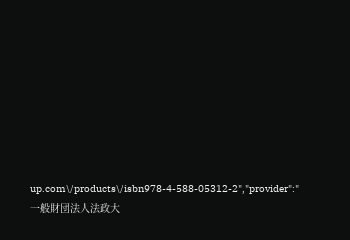up.com\/products\/isbn978-4-588-05312-2","provider":"一般財団法人法政大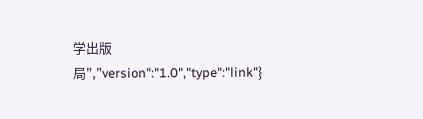学出版局","version":"1.0","type":"link"}